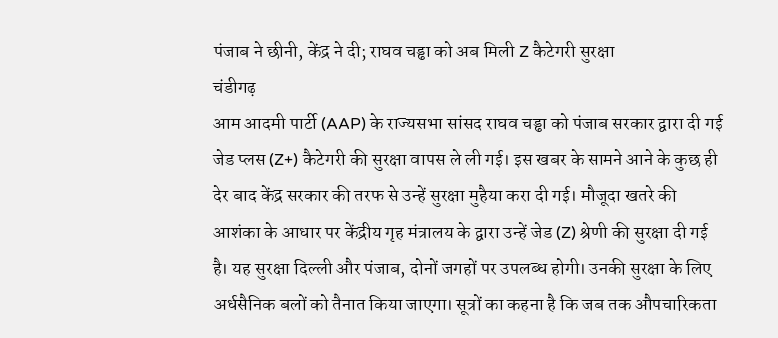पंजाब ने छीनी, केंद्र ने दी; राघव चड्ढा को अब मिली Z कैटेगरी सुरक्षा
चंडीगढ़
आम आदमी पार्टी (AAP) के राज्यसभा सांसद राघव चड्ढा को पंजाब सरकार द्वारा दी गई जेड प्लस (Z+) कैटेगरी की सुरक्षा वापस ले ली गई। इस खबर के सामने आने के कुछ ही देर बाद केंद्र सरकार की तरफ से उन्हें सुरक्षा मुहैया करा दी गई। मौजूदा खतरे की आशंका के आधार पर केंद्रीय गृह मंत्रालय के द्वारा उन्हें जेड (Z) श्रेणी की सुरक्षा दी गई है। यह सुरक्षा दिल्ली और पंजाब, दोनों जगहों पर उपलब्ध होगी। उनकी सुरक्षा के लिए अर्धसैनिक बलों को तैनात किया जाएगा। सूत्रों का कहना है कि जब तक औपचारिकता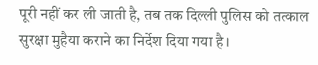पूरी नहीं कर ली जाती है, तब तक दिल्ली पुलिस को तत्काल सुरक्षा मुहैया कराने का निर्देश दिया गया है।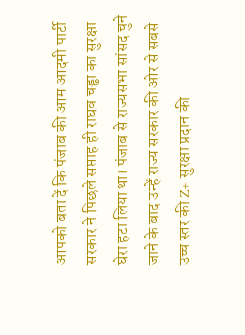आपको बता दें कि पंजाब की आम आदमी पार्टी सरकार ने पिछले सप्ताह ही राघव चड्ढा का सुरक्षा घेरा हटा लिया था। पंजाब से राज्यसभा सांसद चुने जाने के बाद उन्हें राज्य सरकार की ओर से सबसे उच्च स्तर की Z+ सुरक्षा प्रदान की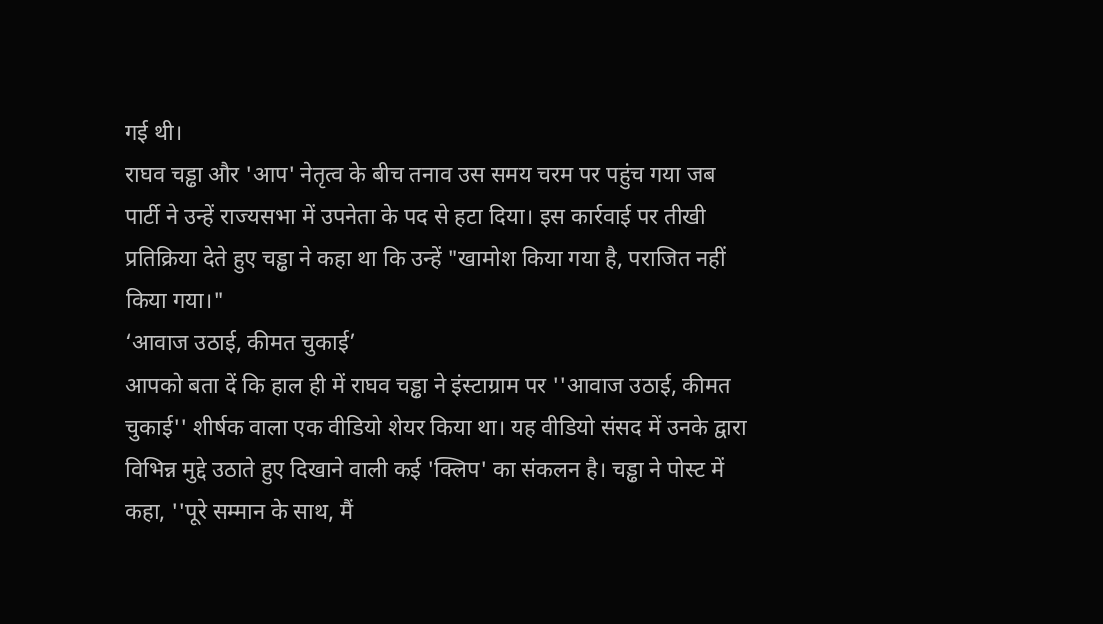गई थी।
राघव चड्ढा और 'आप' नेतृत्व के बीच तनाव उस समय चरम पर पहुंच गया जब पार्टी ने उन्हें राज्यसभा में उपनेता के पद से हटा दिया। इस कार्रवाई पर तीखी प्रतिक्रिया देते हुए चड्ढा ने कहा था कि उन्हें "खामोश किया गया है, पराजित नहीं किया गया।"
‘आवाज उठाई, कीमत चुकाई’
आपको बता दें कि हाल ही में राघव चड्ढा ने इंस्टाग्राम पर ''आवाज उठाई, कीमत चुकाई'' शीर्षक वाला एक वीडियो शेयर किया था। यह वीडियो संसद में उनके द्वारा विभिन्न मुद्दे उठाते हुए दिखाने वाली कई 'क्लिप' का संकलन है। चड्ढा ने पोस्ट में कहा, ''पूरे सम्मान के साथ, मैं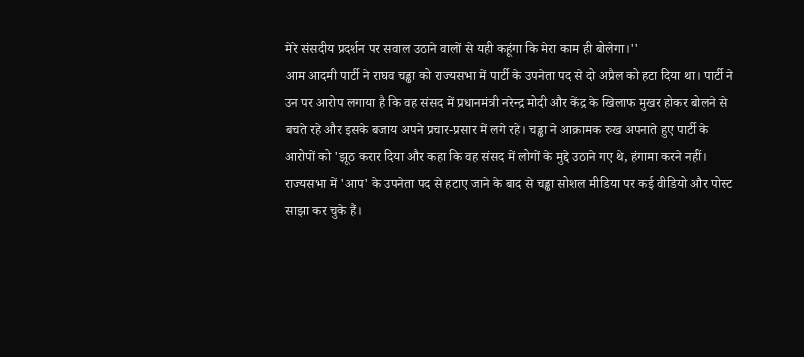मेरे संसदीय प्रदर्शन पर सवाल उठाने वालों से यही कहूंगा कि मेरा काम ही बोलेगा।''
आम आदमी पार्टी ने राघव चड्ढा को राज्यसभा में पार्टी के उपनेता पद से दो अप्रैल को हटा दिया था। पार्टी ने उन पर आरोप लगाया है कि वह संसद में प्रधानमंत्री नरेन्द्र मोदी और केंद्र के खिलाफ मुखर होकर बोलने से बचते रहे और इसके बजाय अपने प्रचार-प्रसार में लगे रहे। चड्ढा ने आक्रामक रुख अपनाते हुए पार्टी के आरोपों को 'झूठ करार दिया और कहा कि वह संसद में लोगों के मुद्दे उठाने गए थे, हंगामा करने नहीं।
राज्यसभा में 'आप' के उपनेता पद से हटाए जाने के बाद से चड्ढा सोशल मीडिया पर कई वीडियो और पोस्ट साझा कर चुके हैं।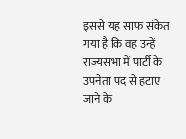इससे यह साफ संकेत गया है कि वह उन्हें राज्यसभा में पार्टी के उपनेता पद से हटाए जाने के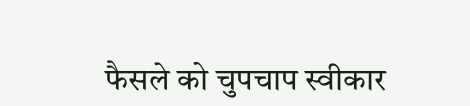फैसले को चुपचाप स्वीकार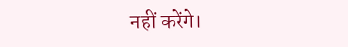नहीं करेंगे।